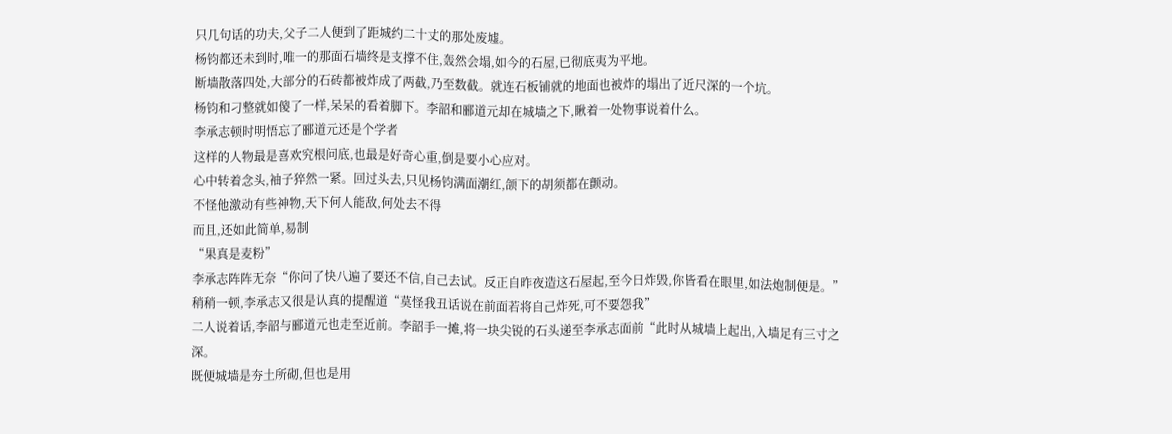只几句话的功夫,父子二人便到了距城约二十丈的那处废墟。
杨钧都还未到时,唯一的那面石墙终是支撑不住,轰然会塌,如今的石屋,已彻底夷为平地。
断墙散落四处,大部分的石砖都被炸成了两截,乃至数截。就连石板铺就的地面也被炸的塌出了近尺深的一个坑。
杨钧和刁整就如傻了一样,呆呆的看着脚下。李韶和郦道元却在城墙之下,瞅着一处物事说着什么。
李承志顿时明悟忘了郦道元还是个学者
这样的人物最是喜欢究根问底,也最是好奇心重,倒是要小心应对。
心中转着念头,袖子猝然一紧。回过头去,只见杨钧满面潮红,颌下的胡须都在颤动。
不怪他激动有些神物,天下何人能敌,何处去不得
而且,还如此简单,易制
“果真是麦粉”
李承志阵阵无奈“你问了快八遍了要还不信,自己去试。反正自昨夜造这石屋起,至今日炸毁,你皆看在眼里,如法炮制便是。”
稍稍一顿,李承志又很是认真的提醒道“莫怪我丑话说在前面若将自己炸死,可不要怨我”
二人说着话,李韶与郦道元也走至近前。李韶手一摊,将一块尖锐的石头递至李承志面前“此时从城墙上起出,入墙足有三寸之深。
既便城墙是夯土所砌,但也是用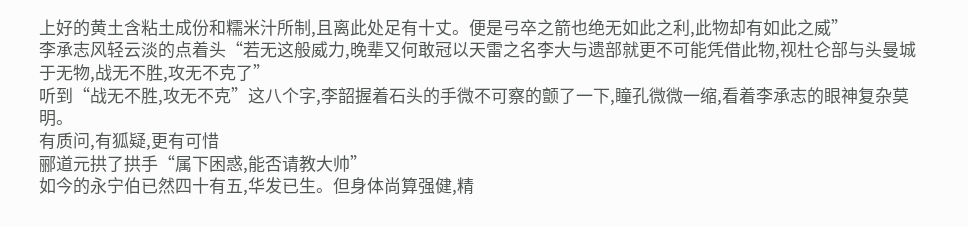上好的黄土含粘土成份和糯米汁所制,且离此处足有十丈。便是弓卒之箭也绝无如此之利,此物却有如此之威”
李承志风轻云淡的点着头“若无这般威力,晚辈又何敢冠以天雷之名李大与遗部就更不可能凭借此物,视杜仑部与头曼城于无物,战无不胜,攻无不克了”
听到“战无不胜,攻无不克”这八个字,李韶握着石头的手微不可察的颤了一下,瞳孔微微一缩,看着李承志的眼神复杂莫明。
有质问,有狐疑,更有可惜
郦道元拱了拱手“属下困惑,能否请教大帅”
如今的永宁伯已然四十有五,华发已生。但身体尚算强健,精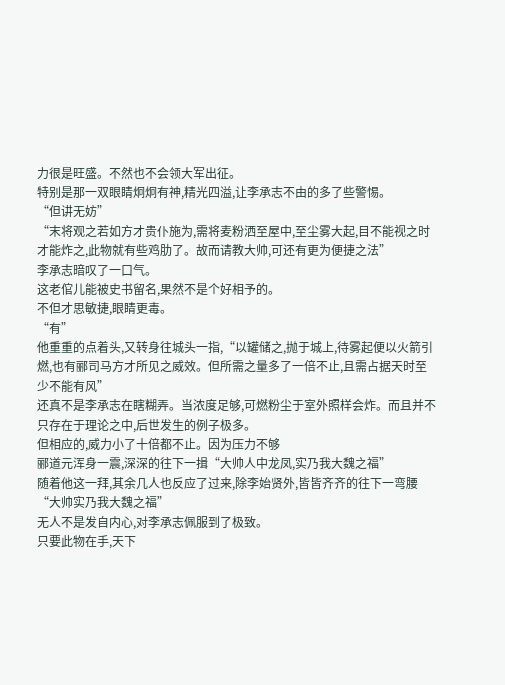力很是旺盛。不然也不会领大军出征。
特别是那一双眼睛炯炯有神,精光四溢,让李承志不由的多了些警惕。
“但讲无妨”
“末将观之若如方才贵仆施为,需将麦粉洒至屋中,至尘雾大起,目不能视之时才能炸之,此物就有些鸡肋了。故而请教大帅,可还有更为便捷之法”
李承志暗叹了一口气。
这老倌儿能被史书留名,果然不是个好相予的。
不但才思敏捷,眼睛更毒。
“有”
他重重的点着头,又转身往城头一指,“以罐储之,抛于城上,待雾起便以火箭引燃,也有郦司马方才所见之威效。但所需之量多了一倍不止,且需占据天时至少不能有风”
还真不是李承志在瞎糊弄。当浓度足够,可燃粉尘于室外照样会炸。而且并不只存在于理论之中,后世发生的例子极多。
但相应的,威力小了十倍都不止。因为压力不够
郦道元浑身一震,深深的往下一揖“大帅人中龙凤,实乃我大魏之福”
随着他这一拜,其余几人也反应了过来,除李始贤外,皆皆齐齐的往下一弯腰“大帅实乃我大魏之福”
无人不是发自内心,对李承志佩服到了极致。
只要此物在手,天下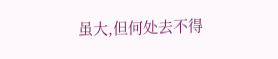虽大,但何处去不得